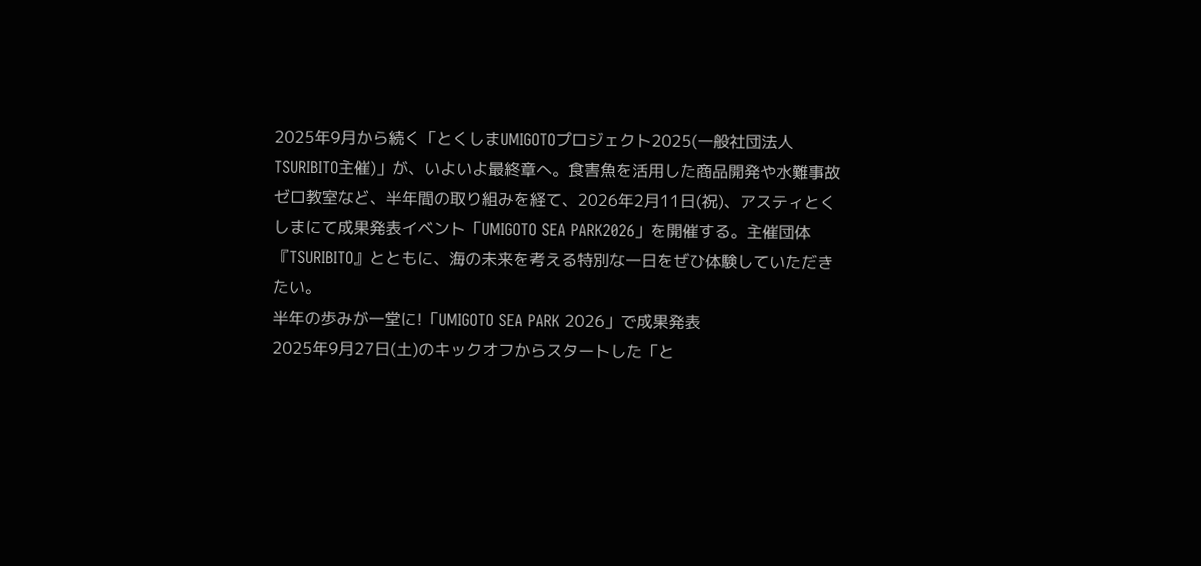2025年9月から続く「とくしまUMIGOTOプロジェクト2025(一般社団法人TSURIBITO主催)」が、いよいよ最終章へ。食害魚を活用した商品開発や水難事故ゼロ教室など、半年間の取り組みを経て、2026年2月11日(祝)、アスティとくしまにて成果発表イベント「UMIGOTO SEA PARK2026」を開催する。主催団体『TSURIBITO』とともに、海の未来を考える特別な一日をぜひ体験していただきたい。
半年の歩みが一堂に!「UMIGOTO SEA PARK 2026」で成果発表
2025年9月27日(土)のキックオフからスタートした「と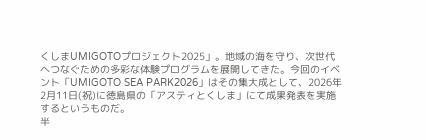くしまUMIGOTOプロジェクト2025」。地域の海を守り、次世代へつなぐための多彩な体験プログラムを展開してきた。今回のイベント「UMIGOTO SEA PARK2026」はその集大成として、2026年2月11日(祝)に徳島県の「アスティとくしま」にて成果発表を実施するというものだ。
半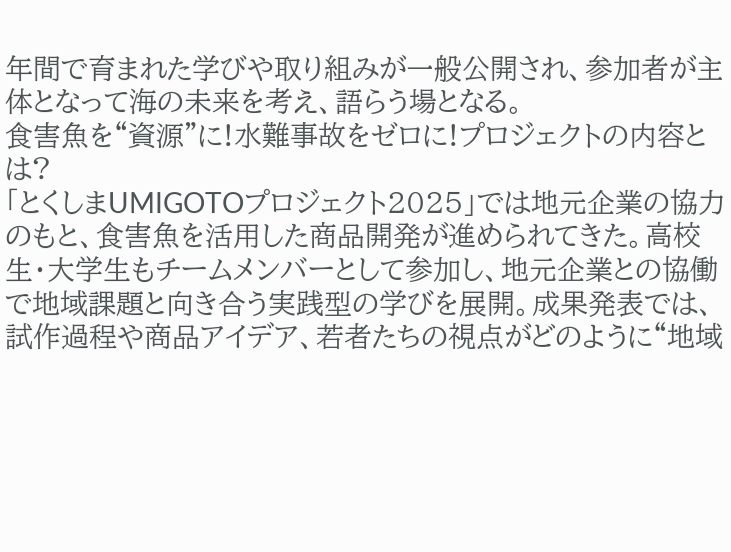年間で育まれた学びや取り組みが一般公開され、参加者が主体となって海の未来を考え、語らう場となる。
食害魚を“資源”に!水難事故をゼロに!プロジェクトの内容とは?
「とくしまUMIGOTOプロジェクト2025」では地元企業の協力のもと、食害魚を活用した商品開発が進められてきた。高校生・大学生もチームメンバーとして参加し、地元企業との協働で地域課題と向き合う実践型の学びを展開。成果発表では、試作過程や商品アイデア、若者たちの視点がどのように“地域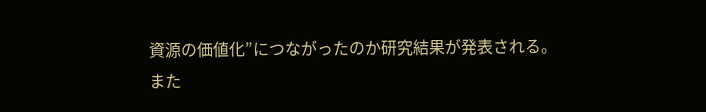資源の価値化”につながったのか研究結果が発表される。
また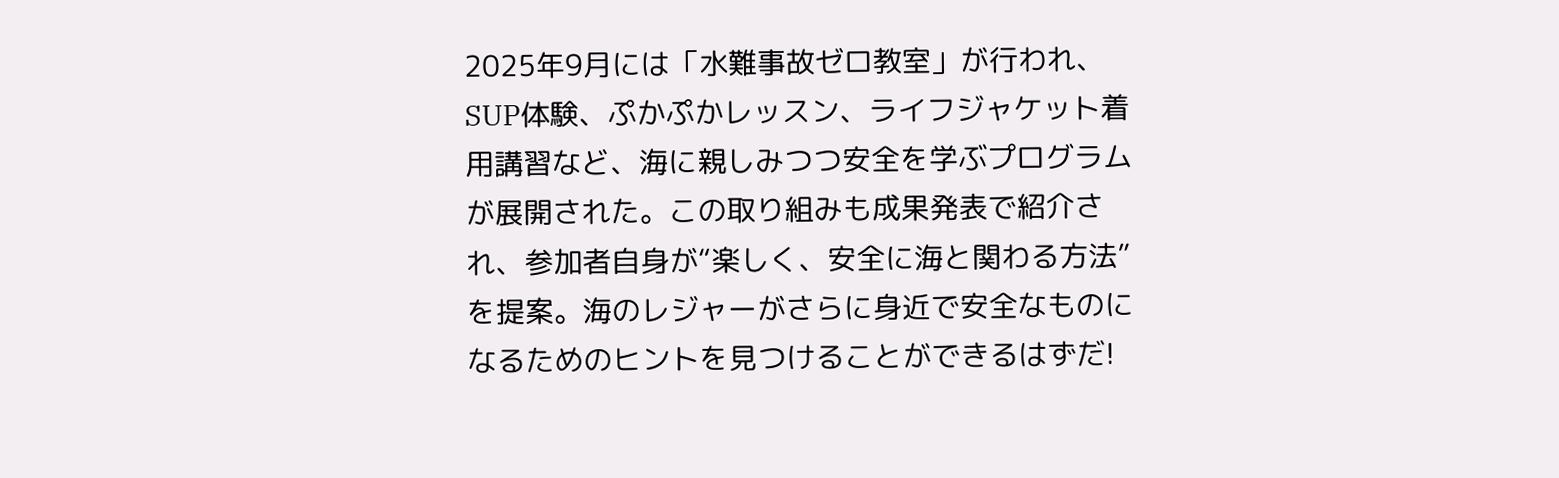2025年9月には「水難事故ゼロ教室」が行われ、SUP体験、ぷかぷかレッスン、ライフジャケット着用講習など、海に親しみつつ安全を学ぶプログラムが展開された。この取り組みも成果発表で紹介され、参加者自身が“楽しく、安全に海と関わる方法”を提案。海のレジャーがさらに身近で安全なものになるためのヒントを見つけることができるはずだ!